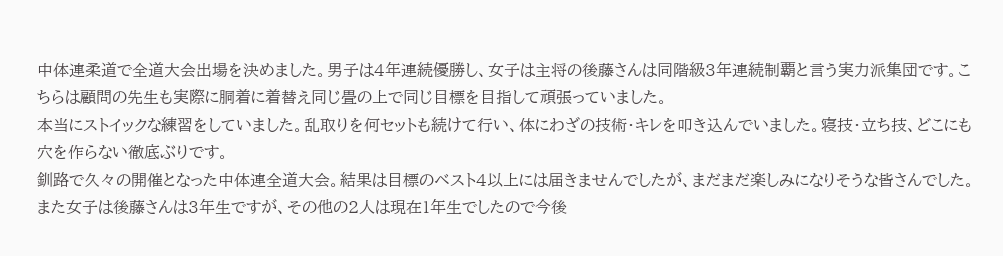中体連柔道で全道大会出場を決めました。男子は4年連続優勝し、女子は主将の後藤さんは同階級3年連続制覇と言う実力派集団です。こちらは顧問の先生も実際に胴着に着替え同じ畳の上で同じ目標を目指して頑張っていました。
本当にストイックな練習をしていました。乱取りを何セットも続けて行い、体にわざの技術・キレを叩き込んでいました。寝技・立ち技、どこにも穴を作らない徹底ぶりです。
釧路で久々の開催となった中体連全道大会。結果は目標のベスト4以上には届きませんでしたが、まだまだ楽しみになりそうな皆さんでした。
また女子は後藤さんは3年生ですが、その他の2人は現在1年生でしたので今後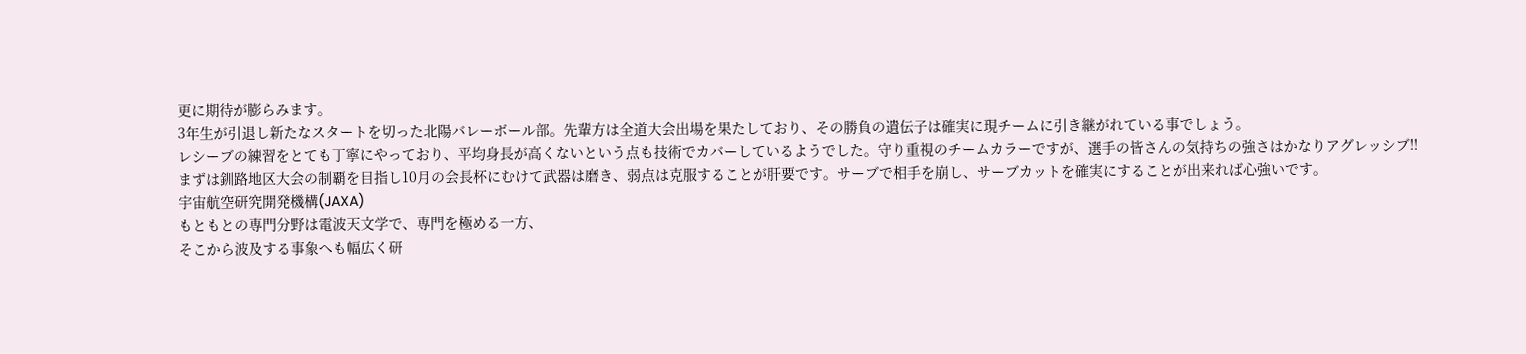更に期待が膨らみます。
3年生が引退し新たなスタートを切った北陽バレーボール部。先輩方は全道大会出場を果たしており、その勝負の遺伝子は確実に現チームに引き継がれている事でしょう。
レシーブの練習をとても丁寧にやっており、平均身長が高くないという点も技術でカバーしているようでした。守り重視のチームカラーですが、選手の皆さんの気持ちの強さはかなりアグレッシブ!!
まずは釧路地区大会の制覇を目指し10月の会長杯にむけて武器は磨き、弱点は克服することが肝要です。サーブで相手を崩し、サーブカットを確実にすることが出来れば心強いです。
宇宙航空研究開発機構(JAXA)
もともとの専門分野は電波天文学で、専門を極める一方、
そこから波及する事象へも幅広く研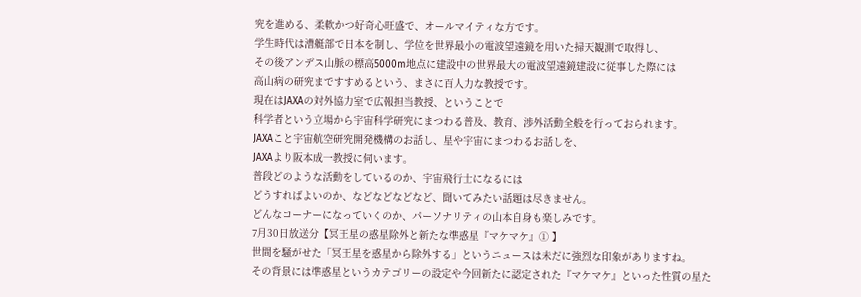究を進める、柔軟かつ好奇心旺盛で、オールマイティな方です。
学生時代は漕艇部で日本を制し、学位を世界最小の電波望遠鏡を用いた掃天観測で取得し、
その後アンデス山脈の標高5000m地点に建設中の世界最大の電波望遠鏡建設に従事した際には
高山病の研究まですすめるという、まさに百人力な教授です。
現在はJAXAの対外協力室で広報担当教授、ということで
科学者という立場から宇宙科学研究にまつわる普及、教育、渉外活動全般を行っておられます。
JAXAこと宇宙航空研究開発機構のお話し、星や宇宙にまつわるお話しを、
JAXAより阪本成一教授に伺います。
普段どのような活動をしているのか、宇宙飛行士になるには
どうすればよいのか、などなどなどなど、聞いてみたい話題は尽きません。
どんなコーナーになっていくのか、パーソナリティの山本自身も楽しみです。
7月30日放送分【冥王星の惑星除外と新たな準惑星『マケマケ』① 】
世間を騒がせた「冥王星を惑星から除外する」というニュースは未だに強烈な印象がありますね。
その背景には準惑星というカテゴリーの設定や今回新たに認定された『マケマケ』といった性質の星た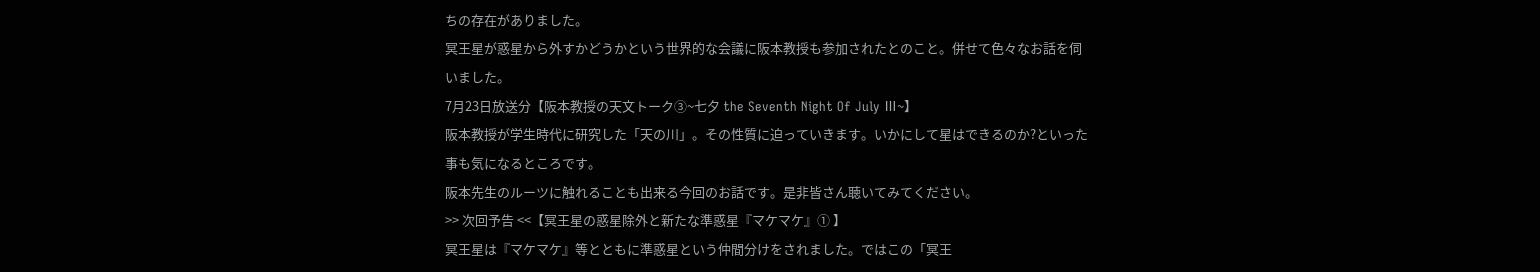ちの存在がありました。
冥王星が惑星から外すかどうかという世界的な会議に阪本教授も参加されたとのこと。併せて色々なお話を伺いました。
7月23日放送分【阪本教授の天文トーク③~七夕 the Seventh Night Of July Ⅲ~】
阪本教授が学生時代に研究した「天の川」。その性質に迫っていきます。いかにして星はできるのか?といった事も気になるところです。
阪本先生のルーツに触れることも出来る今回のお話です。是非皆さん聴いてみてください。
>> 次回予告 <<【冥王星の惑星除外と新たな準惑星『マケマケ』① 】
冥王星は『マケマケ』等とともに準惑星という仲間分けをされました。ではこの「冥王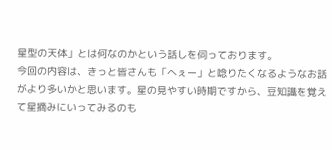星型の天体」とは何なのかという話しを伺っております。
今回の内容は、きっと皆さんも「へぇー」と唸りたくなるようなお話がより多いかと思います。星の見やすい時期ですから、豆知識を覚えて星摘みにいってみるのも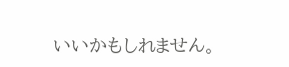いいかもしれません。